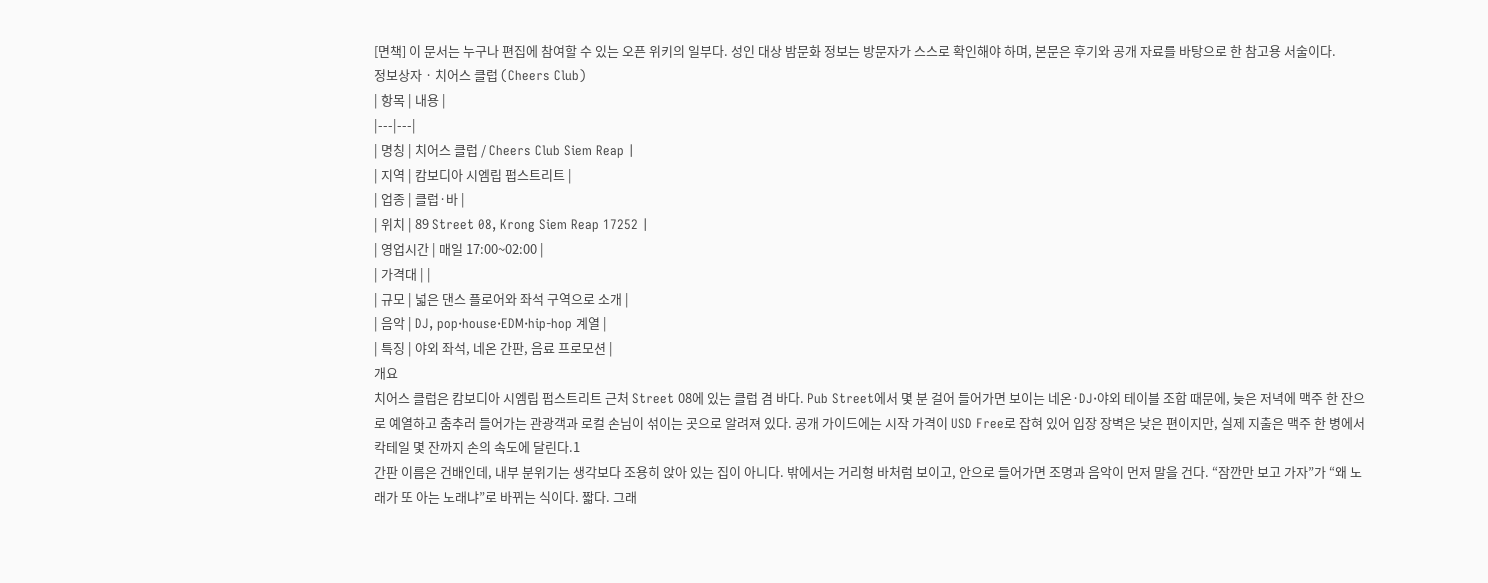[면책] 이 문서는 누구나 편집에 참여할 수 있는 오픈 위키의 일부다. 성인 대상 밤문화 정보는 방문자가 스스로 확인해야 하며, 본문은 후기와 공개 자료를 바탕으로 한 참고용 서술이다.
정보상자 · 치어스 클럽 (Cheers Club)
| 항목 | 내용 |
|---|---|
| 명칭 | 치어스 클럽 / Cheers Club Siem Reap |
| 지역 | 캄보디아 시엠립 펍스트리트 |
| 업종 | 클럽·바 |
| 위치 | 89 Street 08, Krong Siem Reap 17252 |
| 영업시간 | 매일 17:00~02:00 |
| 가격대 | |
| 규모 | 넓은 댄스 플로어와 좌석 구역으로 소개 |
| 음악 | DJ, pop·house·EDM·hip-hop 계열 |
| 특징 | 야외 좌석, 네온 간판, 음료 프로모션 |
개요
치어스 클럽은 캄보디아 시엠립 펍스트리트 근처 Street 08에 있는 클럽 겸 바다. Pub Street에서 몇 분 걸어 들어가면 보이는 네온·DJ·야외 테이블 조합 때문에, 늦은 저녁에 맥주 한 잔으로 예열하고 춤추러 들어가는 관광객과 로컬 손님이 섞이는 곳으로 알려져 있다. 공개 가이드에는 시작 가격이 USD Free로 잡혀 있어 입장 장벽은 낮은 편이지만, 실제 지출은 맥주 한 병에서 칵테일 몇 잔까지 손의 속도에 달린다.1
간판 이름은 건배인데, 내부 분위기는 생각보다 조용히 앉아 있는 집이 아니다. 밖에서는 거리형 바처럼 보이고, 안으로 들어가면 조명과 음악이 먼저 말을 건다. “잠깐만 보고 가자”가 “왜 노래가 또 아는 노래냐”로 바뀌는 식이다. 짧다. 그래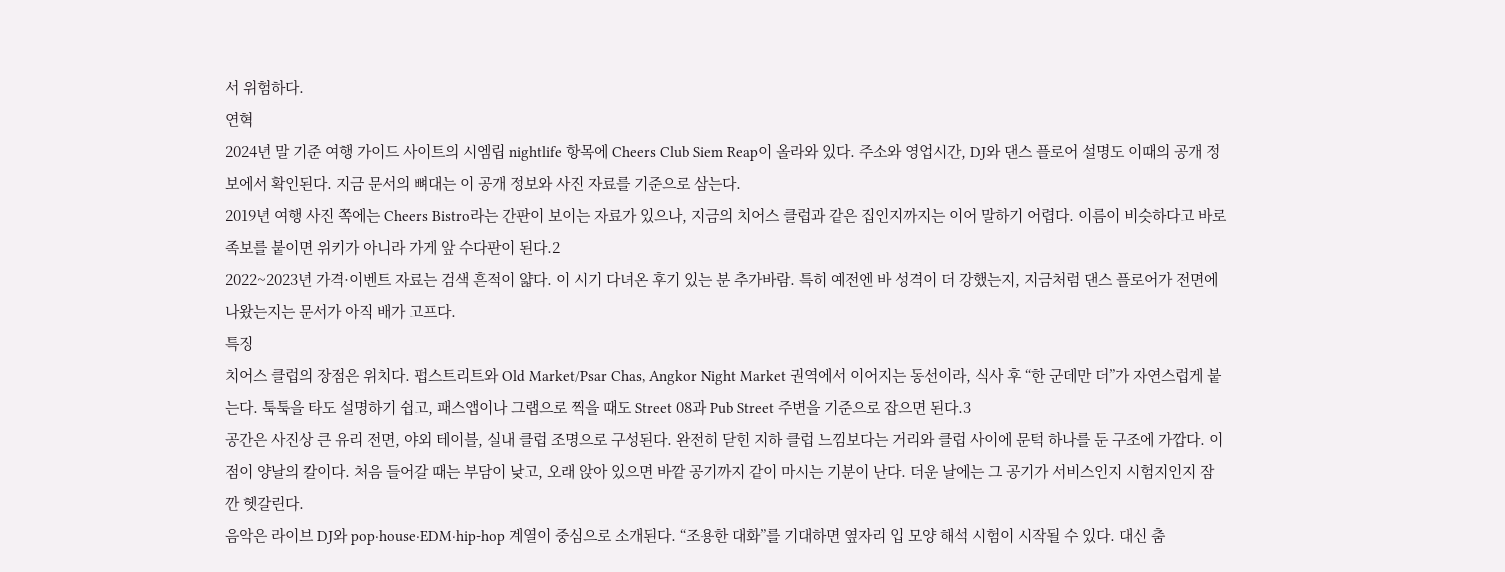서 위험하다.
연혁
2024년 말 기준 여행 가이드 사이트의 시엠립 nightlife 항목에 Cheers Club Siem Reap이 올라와 있다. 주소와 영업시간, DJ와 댄스 플로어 설명도 이때의 공개 정보에서 확인된다. 지금 문서의 뼈대는 이 공개 정보와 사진 자료를 기준으로 삼는다.
2019년 여행 사진 쪽에는 Cheers Bistro라는 간판이 보이는 자료가 있으나, 지금의 치어스 클럽과 같은 집인지까지는 이어 말하기 어렵다. 이름이 비슷하다고 바로 족보를 붙이면 위키가 아니라 가게 앞 수다판이 된다.2
2022~2023년 가격·이벤트 자료는 검색 흔적이 얇다. 이 시기 다녀온 후기 있는 분 추가바람. 특히 예전엔 바 성격이 더 강했는지, 지금처럼 댄스 플로어가 전면에 나왔는지는 문서가 아직 배가 고프다.
특징
치어스 클럽의 장점은 위치다. 펍스트리트와 Old Market/Psar Chas, Angkor Night Market 권역에서 이어지는 동선이라, 식사 후 “한 군데만 더”가 자연스럽게 붙는다. 툭툭을 타도 설명하기 쉽고, 패스앱이나 그랩으로 찍을 때도 Street 08과 Pub Street 주변을 기준으로 잡으면 된다.3
공간은 사진상 큰 유리 전면, 야외 테이블, 실내 클럽 조명으로 구성된다. 완전히 닫힌 지하 클럽 느낌보다는 거리와 클럽 사이에 문턱 하나를 둔 구조에 가깝다. 이 점이 양날의 칼이다. 처음 들어갈 때는 부담이 낮고, 오래 앉아 있으면 바깥 공기까지 같이 마시는 기분이 난다. 더운 날에는 그 공기가 서비스인지 시험지인지 잠깐 헷갈린다.
음악은 라이브 DJ와 pop·house·EDM·hip-hop 계열이 중심으로 소개된다. “조용한 대화”를 기대하면 옆자리 입 모양 해석 시험이 시작될 수 있다. 대신 춤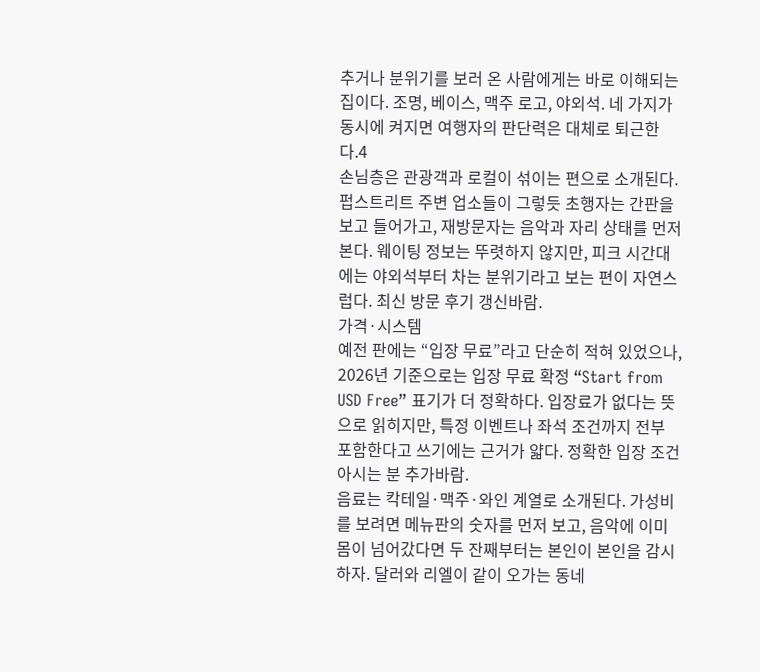추거나 분위기를 보러 온 사람에게는 바로 이해되는 집이다. 조명, 베이스, 맥주 로고, 야외석. 네 가지가 동시에 켜지면 여행자의 판단력은 대체로 퇴근한다.4
손님층은 관광객과 로컬이 섞이는 편으로 소개된다. 펍스트리트 주변 업소들이 그렇듯 초행자는 간판을 보고 들어가고, 재방문자는 음악과 자리 상태를 먼저 본다. 웨이팅 정보는 뚜렷하지 않지만, 피크 시간대에는 야외석부터 차는 분위기라고 보는 편이 자연스럽다. 최신 방문 후기 갱신바람.
가격·시스템
예전 판에는 “입장 무료”라고 단순히 적혀 있었으나, 2026년 기준으로는 입장 무료 확정 “Start from USD Free” 표기가 더 정확하다. 입장료가 없다는 뜻으로 읽히지만, 특정 이벤트나 좌석 조건까지 전부 포함한다고 쓰기에는 근거가 얇다. 정확한 입장 조건 아시는 분 추가바람.
음료는 칵테일·맥주·와인 계열로 소개된다. 가성비를 보려면 메뉴판의 숫자를 먼저 보고, 음악에 이미 몸이 넘어갔다면 두 잔째부터는 본인이 본인을 감시하자. 달러와 리엘이 같이 오가는 동네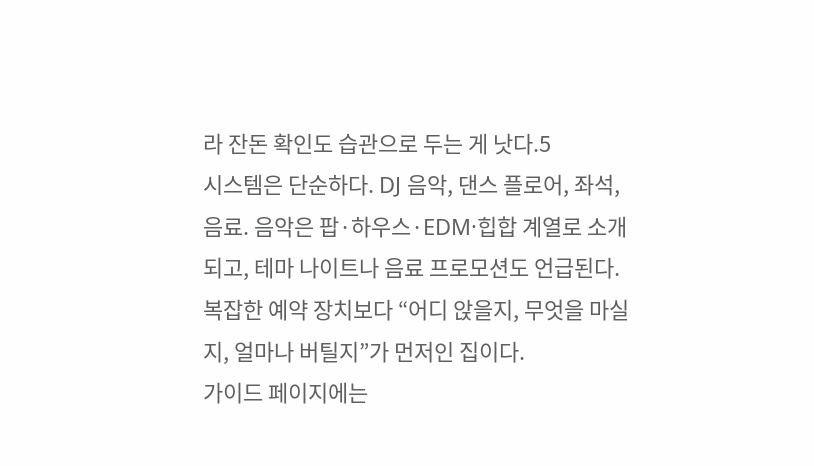라 잔돈 확인도 습관으로 두는 게 낫다.5
시스템은 단순하다. DJ 음악, 댄스 플로어, 좌석, 음료. 음악은 팝·하우스·EDM·힙합 계열로 소개되고, 테마 나이트나 음료 프로모션도 언급된다. 복잡한 예약 장치보다 “어디 앉을지, 무엇을 마실지, 얼마나 버틸지”가 먼저인 집이다.
가이드 페이지에는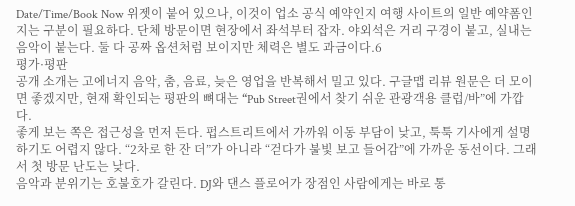Date/Time/Book Now 위젯이 붙어 있으나, 이것이 업소 공식 예약인지 여행 사이트의 일반 예약폼인지는 구분이 필요하다. 단체 방문이면 현장에서 좌석부터 잡자. 야외석은 거리 구경이 붙고, 실내는 음악이 붙는다. 둘 다 공짜 옵션처럼 보이지만 체력은 별도 과금이다.6
평가·평판
공개 소개는 고에너지 음악, 춤, 음료, 늦은 영업을 반복해서 밀고 있다. 구글맵 리뷰 원문은 더 모이면 좋겠지만, 현재 확인되는 평판의 뼈대는 “Pub Street권에서 찾기 쉬운 관광객용 클럽/바”에 가깝다.
좋게 보는 쪽은 접근성을 먼저 든다. 펍스트리트에서 가까워 이동 부담이 낮고, 툭툭 기사에게 설명하기도 어렵지 않다. “2차로 한 잔 더”가 아니라 “걷다가 불빛 보고 들어감”에 가까운 동선이다. 그래서 첫 방문 난도는 낮다.
음악과 분위기는 호불호가 갈린다. DJ와 댄스 플로어가 장점인 사람에게는 바로 통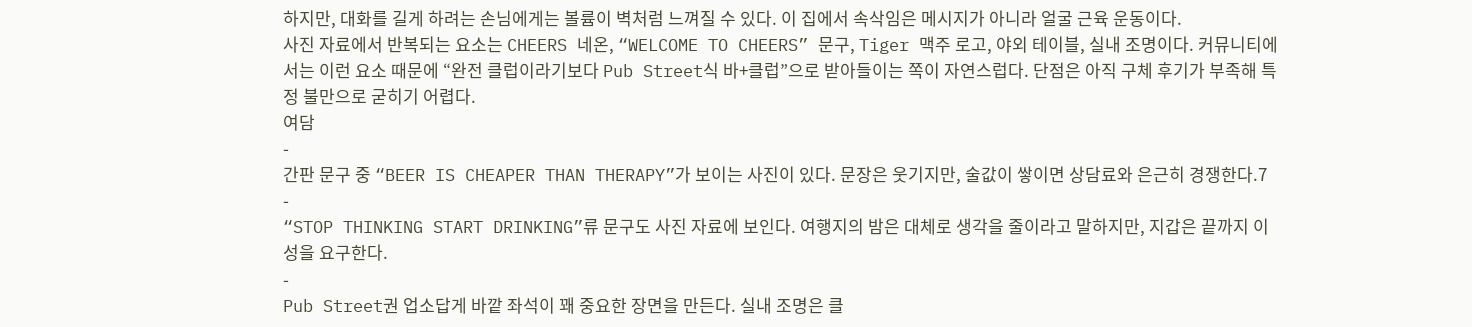하지만, 대화를 길게 하려는 손님에게는 볼륨이 벽처럼 느껴질 수 있다. 이 집에서 속삭임은 메시지가 아니라 얼굴 근육 운동이다.
사진 자료에서 반복되는 요소는 CHEERS 네온, “WELCOME TO CHEERS” 문구, Tiger 맥주 로고, 야외 테이블, 실내 조명이다. 커뮤니티에서는 이런 요소 때문에 “완전 클럽이라기보다 Pub Street식 바+클럽”으로 받아들이는 쪽이 자연스럽다. 단점은 아직 구체 후기가 부족해 특정 불만으로 굳히기 어렵다.
여담
-
간판 문구 중 “BEER IS CHEAPER THAN THERAPY”가 보이는 사진이 있다. 문장은 웃기지만, 술값이 쌓이면 상담료와 은근히 경쟁한다.7
-
“STOP THINKING START DRINKING”류 문구도 사진 자료에 보인다. 여행지의 밤은 대체로 생각을 줄이라고 말하지만, 지갑은 끝까지 이성을 요구한다.
-
Pub Street권 업소답게 바깥 좌석이 꽤 중요한 장면을 만든다. 실내 조명은 클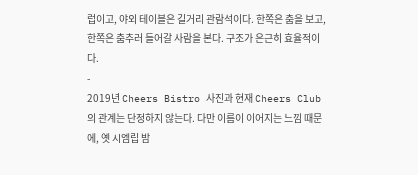럽이고, 야외 테이블은 길거리 관람석이다. 한쪽은 춤을 보고, 한쪽은 춤추러 들어갈 사람을 본다. 구조가 은근히 효율적이다.
-
2019년 Cheers Bistro 사진과 현재 Cheers Club의 관계는 단정하지 않는다. 다만 이름이 이어지는 느낌 때문에, 옛 시엠립 밤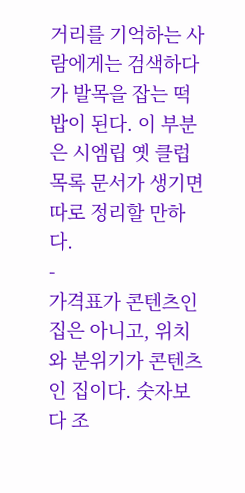거리를 기억하는 사람에게는 검색하다가 발목을 잡는 떡밥이 된다. 이 부분은 시엠립 옛 클럽 목록 문서가 생기면 따로 정리할 만하다.
-
가격표가 콘텐츠인 집은 아니고, 위치와 분위기가 콘텐츠인 집이다. 숫자보다 조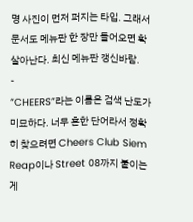명 사진이 먼저 퍼지는 타입. 그래서 문서도 메뉴판 한 장만 들어오면 확 살아난다. 최신 메뉴판 갱신바람.
-
“CHEERS”라는 이름은 검색 난도가 미묘하다. 너무 흔한 단어라서 정확히 찾으려면 Cheers Club Siem Reap이나 Street 08까지 붙이는 게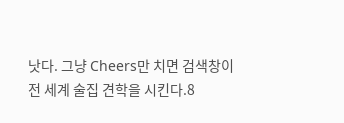낫다. 그냥 Cheers만 치면 검색창이 전 세계 술집 견학을 시킨다.8